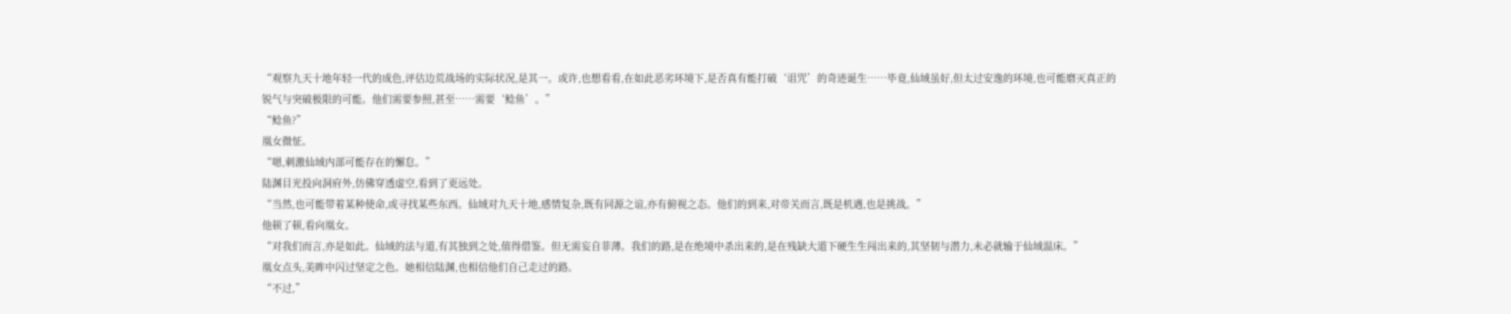“观察九天十地年轻一代的成色,评估边荒战场的实际状况,是其一。或许,也想看看,在如此恶劣环境下,是否真有能打破‘诅咒’的奇迹诞生……毕竟,仙域虽好,但太过安逸的环境,也可能磨灭真正的锐气与突破极限的可能。他们需要参照,甚至……需要‘鲶鱼’。”
“鲶鱼?”
凰女微怔。
“嗯,刺激仙域内部可能存在的懈怠。”
陆渊目光投向洞府外,仿佛穿透虚空,看到了更远处。
“当然,也可能带着某种使命,或寻找某些东西。仙域对九天十地,感情复杂,既有同源之谊,亦有俯视之态。他们的到来,对帝关而言,既是机遇,也是挑战。”
他顿了顿,看向凰女。
“对我们而言,亦是如此。仙域的法与道,有其独到之处,值得借鉴。但无需妄自菲薄。我们的路,是在绝境中杀出来的,是在残缺大道下硬生生闯出来的,其坚韧与潜力,未必就输于仙域温床。”
凰女点头,美眸中闪过坚定之色。她相信陆渊,也相信他们自己走过的路。
“不过,”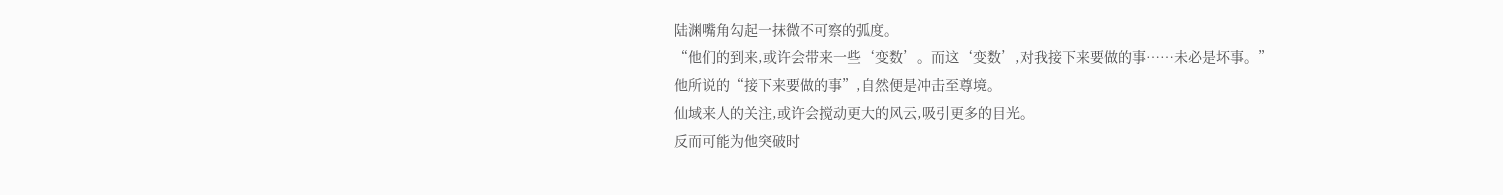陆渊嘴角勾起一抹微不可察的弧度。
“他们的到来,或许会带来一些‘变数’。而这‘变数’,对我接下来要做的事……未必是坏事。”
他所说的“接下来要做的事”,自然便是冲击至尊境。
仙域来人的关注,或许会搅动更大的风云,吸引更多的目光。
反而可能为他突破时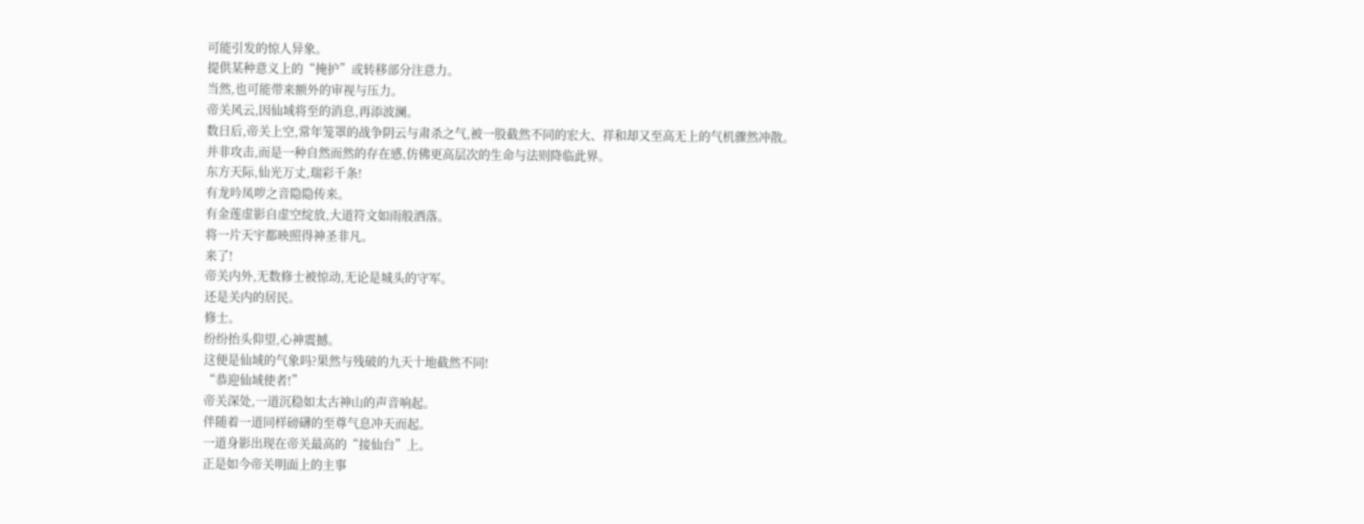可能引发的惊人异象。
提供某种意义上的“掩护”或转移部分注意力。
当然,也可能带来额外的审视与压力。
帝关风云,因仙域将至的消息,再添波澜。
数日后,帝关上空,常年笼罩的战争阴云与肃杀之气,被一股截然不同的宏大、祥和却又至高无上的气机骤然冲散。
并非攻击,而是一种自然而然的存在感,仿佛更高层次的生命与法则降临此界。
东方天际,仙光万丈,瑞彩千条!
有龙吟凤哕之音隐隐传来。
有金莲虚影自虚空绽放,大道符文如雨般洒落。
将一片天宇都映照得神圣非凡。
来了!
帝关内外,无数修士被惊动,无论是城头的守军。
还是关内的居民。
修士。
纷纷抬头仰望,心神震撼。
这便是仙域的气象吗?果然与残破的九天十地截然不同!
“恭迎仙域使者!”
帝关深处,一道沉稳如太古神山的声音响起。
伴随着一道同样磅礴的至尊气息冲天而起。
一道身影出现在帝关最高的“接仙台”上。
正是如今帝关明面上的主事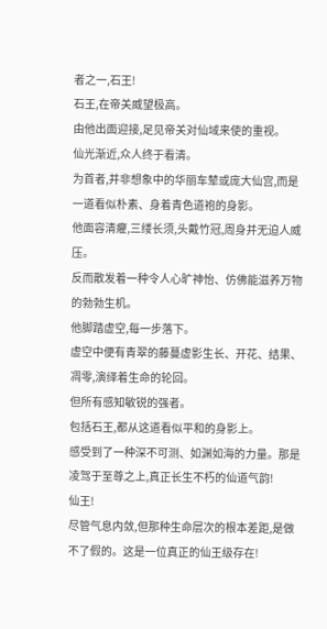者之一,石王!
石王,在帝关威望极高。
由他出面迎接,足见帝关对仙域来使的重视。
仙光渐近,众人终于看清。
为首者,并非想象中的华丽车辇或庞大仙宫,而是一道看似朴素、身着青色道袍的身影。
他面容清癯,三缕长须,头戴竹冠,周身并无迫人威压。
反而散发着一种令人心旷神怡、仿佛能滋养万物的勃勃生机。
他脚踏虚空,每一步落下。
虚空中便有青翠的藤蔓虚影生长、开花、结果、凋零,演绎着生命的轮回。
但所有感知敏锐的强者。
包括石王,都从这道看似平和的身影上。
感受到了一种深不可测、如渊如海的力量。那是凌驾于至尊之上,真正长生不朽的仙道气韵!
仙王!
尽管气息内敛,但那种生命层次的根本差距,是做不了假的。这是一位真正的仙王级存在!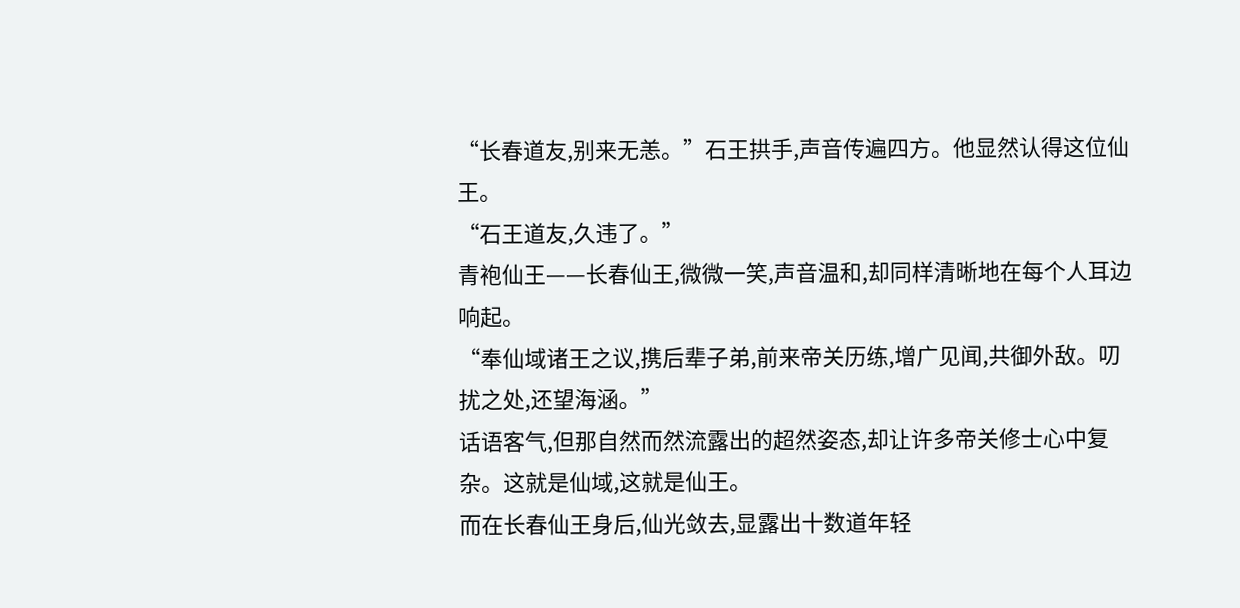“长春道友,别来无恙。”石王拱手,声音传遍四方。他显然认得这位仙王。
“石王道友,久违了。”
青袍仙王——长春仙王,微微一笑,声音温和,却同样清晰地在每个人耳边响起。
“奉仙域诸王之议,携后辈子弟,前来帝关历练,增广见闻,共御外敌。叨扰之处,还望海涵。”
话语客气,但那自然而然流露出的超然姿态,却让许多帝关修士心中复杂。这就是仙域,这就是仙王。
而在长春仙王身后,仙光敛去,显露出十数道年轻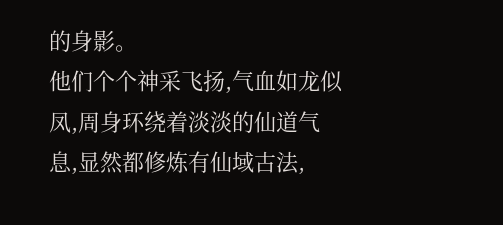的身影。
他们个个神采飞扬,气血如龙似凤,周身环绕着淡淡的仙道气息,显然都修炼有仙域古法,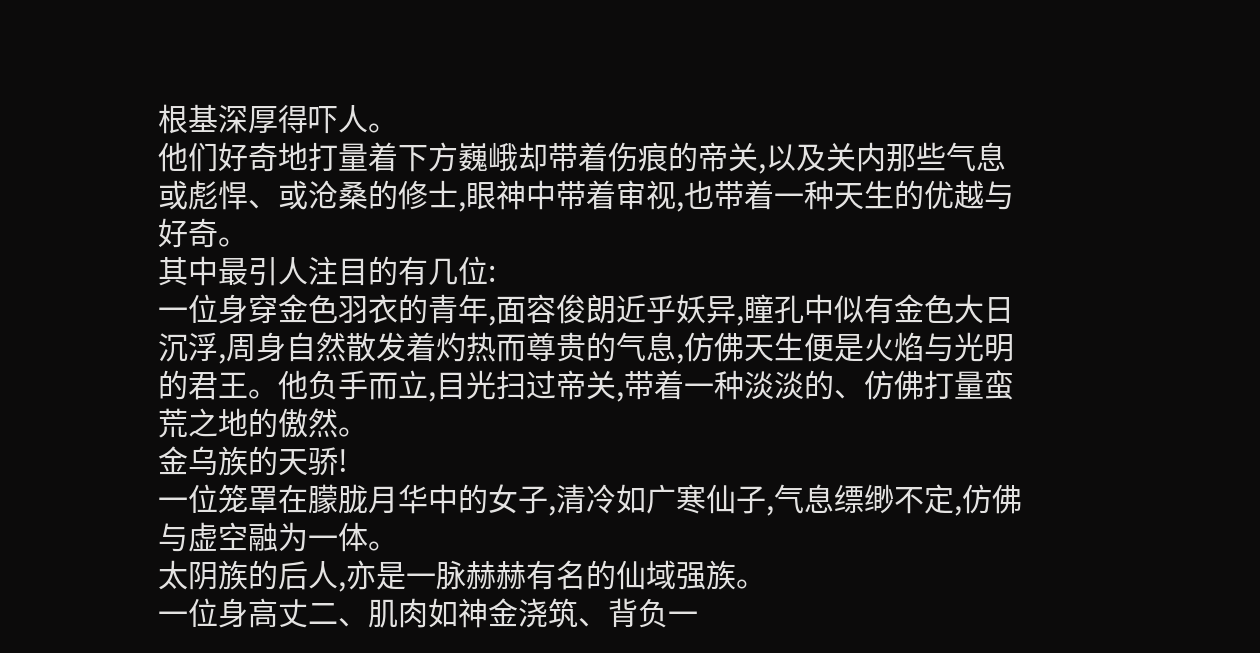根基深厚得吓人。
他们好奇地打量着下方巍峨却带着伤痕的帝关,以及关内那些气息或彪悍、或沧桑的修士,眼神中带着审视,也带着一种天生的优越与好奇。
其中最引人注目的有几位:
一位身穿金色羽衣的青年,面容俊朗近乎妖异,瞳孔中似有金色大日沉浮,周身自然散发着灼热而尊贵的气息,仿佛天生便是火焰与光明的君王。他负手而立,目光扫过帝关,带着一种淡淡的、仿佛打量蛮荒之地的傲然。
金乌族的天骄!
一位笼罩在朦胧月华中的女子,清冷如广寒仙子,气息缥缈不定,仿佛与虚空融为一体。
太阴族的后人,亦是一脉赫赫有名的仙域强族。
一位身高丈二、肌肉如神金浇筑、背负一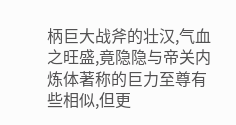柄巨大战斧的壮汉,气血之旺盛,竟隐隐与帝关内炼体著称的巨力至尊有些相似,但更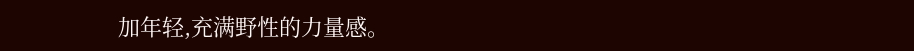加年轻,充满野性的力量感。